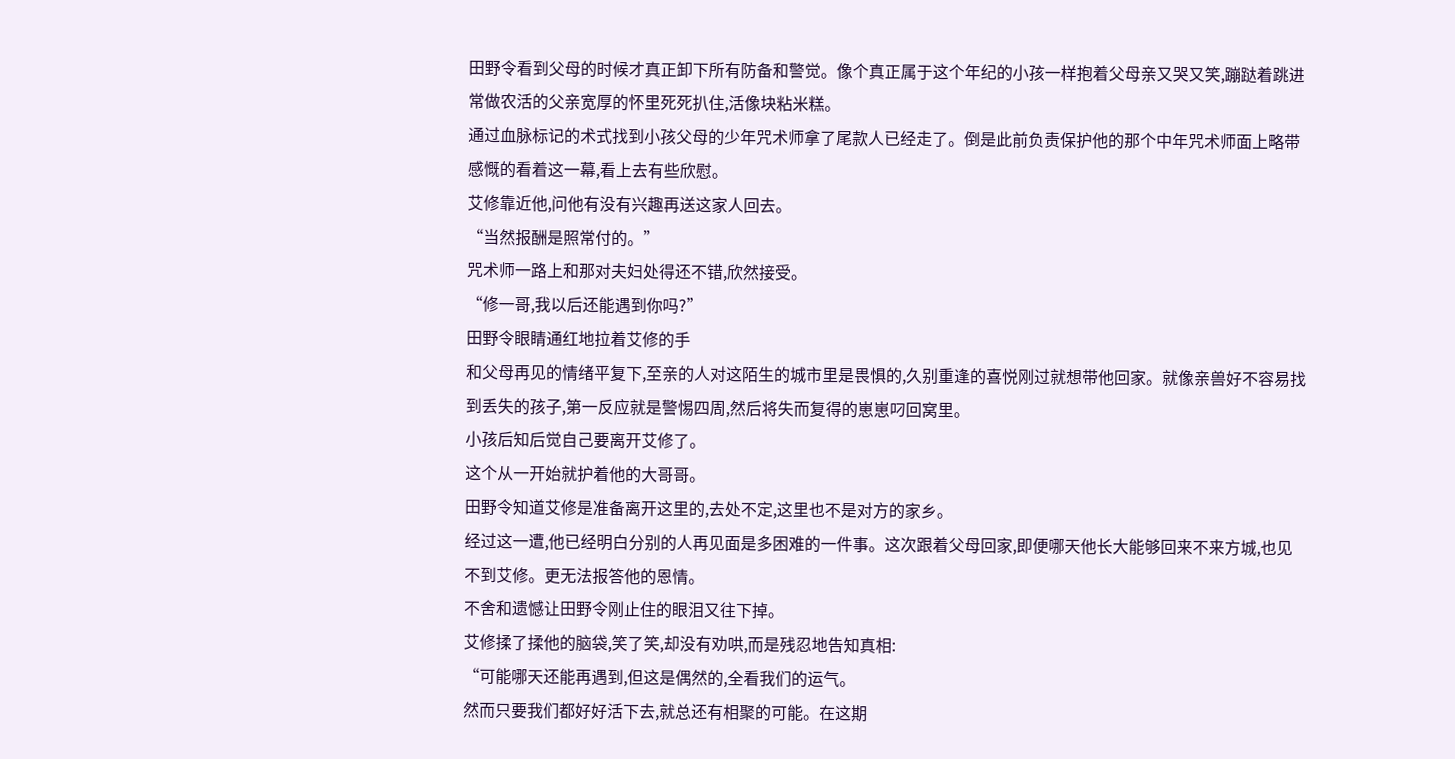田野令看到父母的时候才真正卸下所有防备和警觉。像个真正属于这个年纪的小孩一样抱着父母亲又哭又笑,蹦跶着跳进常做农活的父亲宽厚的怀里死死扒住,活像块粘米糕。
通过血脉标记的术式找到小孩父母的少年咒术师拿了尾款人已经走了。倒是此前负责保护他的那个中年咒术师面上略带感慨的看着这一幕,看上去有些欣慰。
艾修靠近他,问他有没有兴趣再送这家人回去。
“当然报酬是照常付的。”
咒术师一路上和那对夫妇处得还不错,欣然接受。
“修一哥,我以后还能遇到你吗?”
田野令眼睛通红地拉着艾修的手
和父母再见的情绪平复下,至亲的人对这陌生的城市里是畏惧的,久别重逢的喜悦刚过就想带他回家。就像亲兽好不容易找到丢失的孩子,第一反应就是警惕四周,然后将失而复得的崽崽叼回窝里。
小孩后知后觉自己要离开艾修了。
这个从一开始就护着他的大哥哥。
田野令知道艾修是准备离开这里的,去处不定,这里也不是对方的家乡。
经过这一遭,他已经明白分别的人再见面是多困难的一件事。这次跟着父母回家,即便哪天他长大能够回来不来方城,也见不到艾修。更无法报答他的恩情。
不舍和遗憾让田野令刚止住的眼泪又往下掉。
艾修揉了揉他的脑袋,笑了笑,却没有劝哄,而是残忍地告知真相:
“可能哪天还能再遇到,但这是偶然的,全看我们的运气。
然而只要我们都好好活下去,就总还有相聚的可能。在这期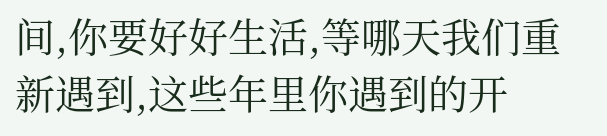间,你要好好生活,等哪天我们重新遇到,这些年里你遇到的开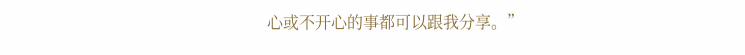心或不开心的事都可以跟我分享。”